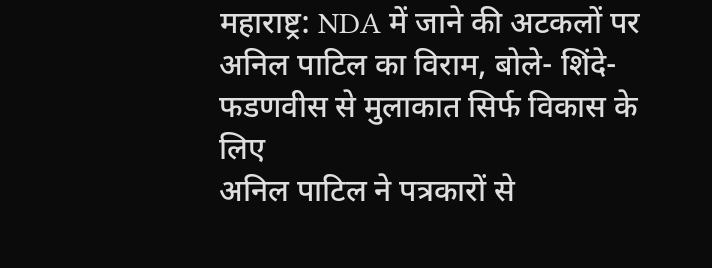महाराष्ट्र: NDA में जाने की अटकलों पर अनिल पाटिल का विराम, बोले- शिंदे-फडणवीस से मुलाकात सिर्फ विकास के लिए
अनिल पाटिल ने पत्रकारों से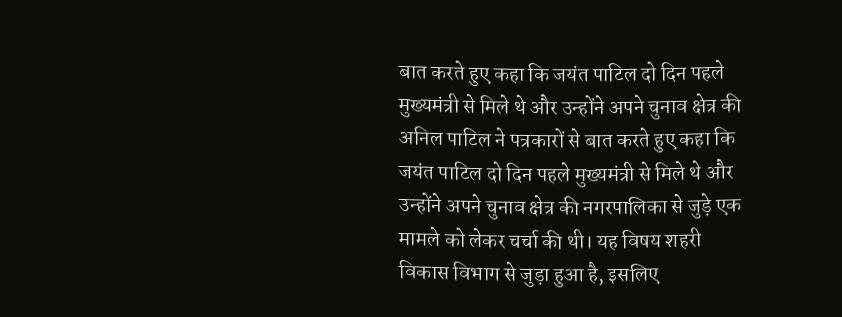बात करते हुए कहा कि जयंत पाटिल दो दिन पहले मुख्यमंत्री से मिले थे और उन्होंने अपने चुनाव क्षेत्र की
अनिल पाटिल ने पत्रकारों से बात करते हुए कहा कि जयंत पाटिल दो दिन पहले मुख्यमंत्री से मिले थे और उन्होंने अपने चुनाव क्षेत्र की नगरपालिका से जुड़े एक मामले को लेकर चर्चा की थी। यह विषय शहरी विकास विभाग से जुड़ा हुआ है, इसलिए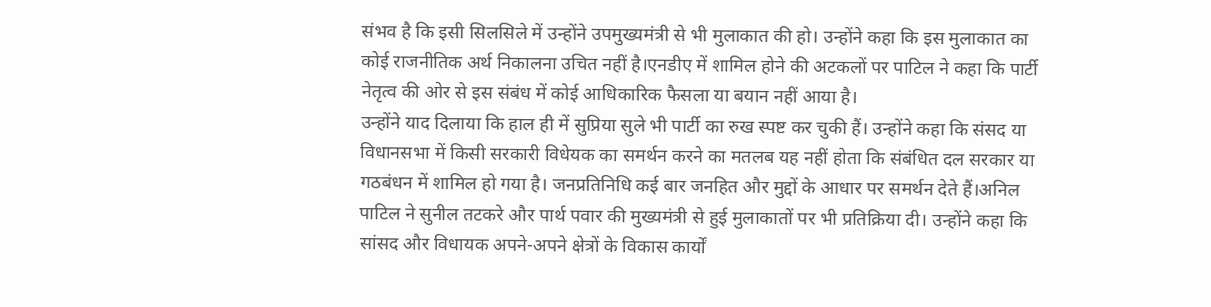संभव है कि इसी सिलसिले में उन्होंने उपमुख्यमंत्री से भी मुलाकात की हो। उन्होंने कहा कि इस मुलाकात का कोई राजनीतिक अर्थ निकालना उचित नहीं है।एनडीए में शामिल होने की अटकलों पर पाटिल ने कहा कि पार्टी नेतृत्व की ओर से इस संबंध में कोई आधिकारिक फैसला या बयान नहीं आया है।
उन्होंने याद दिलाया कि हाल ही में सुप्रिया सुले भी पार्टी का रुख स्पष्ट कर चुकी हैं। उन्होंने कहा कि संसद या विधानसभा में किसी सरकारी विधेयक का समर्थन करने का मतलब यह नहीं होता कि संबंधित दल सरकार या गठबंधन में शामिल हो गया है। जनप्रतिनिधि कई बार जनहित और मुद्दों के आधार पर समर्थन देते हैं।अनिल पाटिल ने सुनील तटकरे और पार्थ पवार की मुख्यमंत्री से हुई मुलाकातों पर भी प्रतिक्रिया दी। उन्होंने कहा कि सांसद और विधायक अपने-अपने क्षेत्रों के विकास कार्यों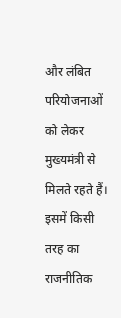और लंबित परियोजनाओं को लेकर मुख्यमंत्री से मिलते रहते हैं।
इसमें किसी तरह का राजनीतिक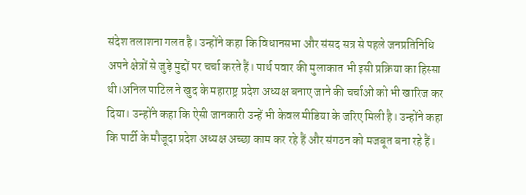संदेश तलाशना गलत है। उन्होंने कहा कि विधानसभा और संसद सत्र से पहले जनप्रतिनिधि अपने क्षेत्रों से जुड़े मुद्दों पर चर्चा करते हैं। पार्थ पवार की मुलाकात भी इसी प्रक्रिया का हिस्सा थी।अनिल पाटिल ने खुद के महाराष्ट्र प्रदेश अध्यक्ष बनाए जाने की चर्चाओं को भी खारिज कर दिया। उन्होंने कहा कि ऐसी जानकारी उन्हें भी केवल मीडिया के जरिए मिली है। उन्होंने कहा कि पार्टी के मौजूदा प्रदेश अध्यक्ष अच्छा काम कर रहे हैं और संगठन को मजबूत बना रहे हैं।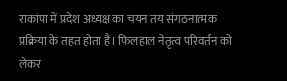राकांपा में प्रदेश अध्यक्ष का चयन तय संगठनात्मक प्रक्रिया के तहत होता है। फिलहाल नेतृत्व परिवर्तन को लेकर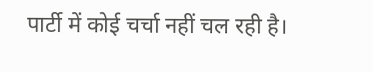पार्टी में कोई चर्चा नहीं चल रही है।